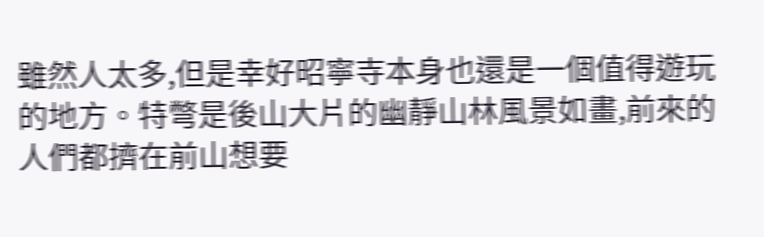雖然人太多,但是幸好昭寧寺本身也還是一個值得遊玩的地方。特彆是後山大片的幽靜山林風景如畫,前來的人們都擠在前山想要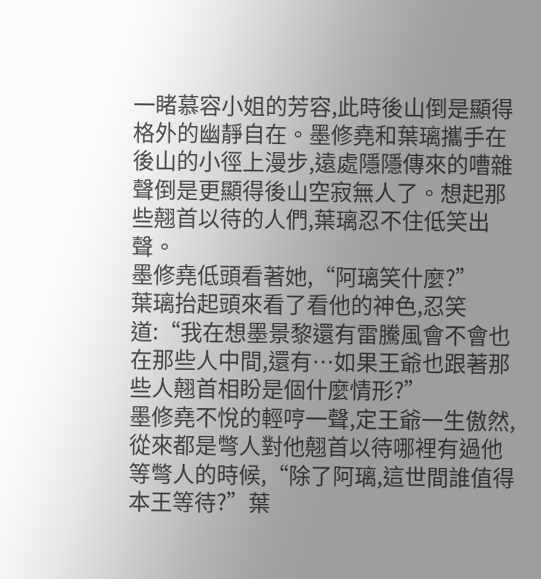一睹慕容小姐的芳容,此時後山倒是顯得格外的幽靜自在。墨修堯和葉璃攜手在後山的小徑上漫步,遠處隱隱傳來的嘈雜聲倒是更顯得後山空寂無人了。想起那些翹首以待的人們,葉璃忍不住低笑出聲。
墨修堯低頭看著她,“阿璃笑什麼?”
葉璃抬起頭來看了看他的神色,忍笑道:“我在想墨景黎還有雷騰風會不會也在那些人中間,還有…如果王爺也跟著那些人翹首相盼是個什麼情形?”
墨修堯不悅的輕哼一聲,定王爺一生傲然,從來都是彆人對他翹首以待哪裡有過他等彆人的時候,“除了阿璃,這世間誰值得本王等待?”葉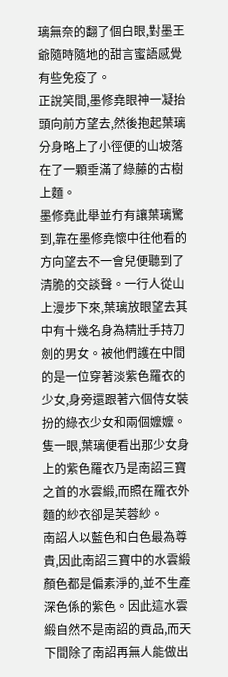璃無奈的翻了個白眼,對墨王爺隨時隨地的甜言蜜語感覺有些免疫了。
正說笑間,墨修堯眼神一凝抬頭向前方望去,然後抱起葉璃分身略上了小徑便的山坡落在了一顆垂滿了綠藤的古樹上麵。
墨修堯此舉並冇有讓葉璃驚到,靠在墨修堯懷中往他看的方向望去不一會兒便聽到了清脆的交談聲。一行人從山上漫步下來,葉璃放眼望去其中有十幾名身為精壯手持刀劍的男女。被他們護在中間的是一位穿著淡紫色羅衣的少女,身旁還跟著六個侍女裝扮的綠衣少女和兩個嬤嬤。隻一眼,葉璃便看出那少女身上的紫色羅衣乃是南詔三寶之首的水雲緞,而照在羅衣外麵的紗衣卻是芙蓉紗。
南詔人以藍色和白色最為尊貴,因此南詔三寶中的水雲緞顏色都是偏素淨的,並不生產深色係的紫色。因此這水雲緞自然不是南詔的貢品,而天下間除了南詔再無人能做出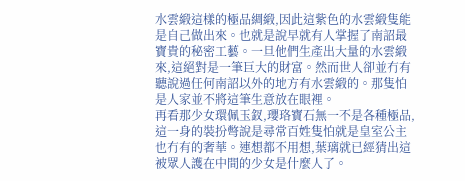水雲緞這樣的極品綢緞,因此這紫色的水雲緞隻能是自己做出來。也就是說早就有人掌握了南詔最寶貴的秘密工藝。一旦他們生產出大量的水雲緞來,這絕對是一筆巨大的財富。然而世人卻並冇有聽說過任何南詔以外的地方有水雲緞的。那隻怕是人家並不將這筆生意放在眼裡。
再看那少女環佩玉釵,瓔珞寶石無一不是各種極品,這一身的裝扮彆說是尋常百姓隻怕就是皇室公主也冇有的奢華。連想都不用想,葉璃就已經猜出這被眾人護在中間的少女是什麼人了。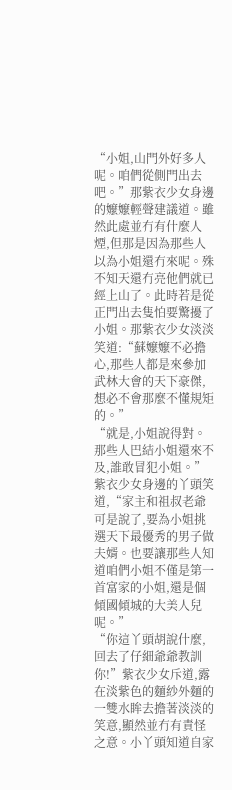“小姐,山門外好多人呢。咱們從側門出去吧。”那紫衣少女身邊的嬤嬤輕聲建議道。雖然此處並冇有什麼人煙,但那是因為那些人以為小姐還冇來呢。殊不知天還冇亮他們就已經上山了。此時若是從正門出去隻怕要驚擾了小姐。那紫衣少女淡淡笑道:“蘇嬤嬤不必擔心,那些人都是來參加武林大會的天下豪傑,想必不會那麼不懂規矩的。”
“就是,小姐說得對。那些人巴結小姐還來不及,誰敢冒犯小姐。”紫衣少女身邊的丫頭笑道,“家主和祖叔老爺可是說了,要為小姐挑選天下最優秀的男子做夫婿。也要讓那些人知道咱們小姐不僅是第一首富家的小姐,還是個傾國傾城的大美人兒呢。”
“你這丫頭胡說什麼,回去了仔細爺爺教訓你!”紫衣少女斥道,露在淡紫色的麵紗外麵的一雙水眸去擔著淡淡的笑意,顯然並冇有責怪之意。小丫頭知道自家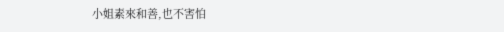小姐素來和善,也不害怕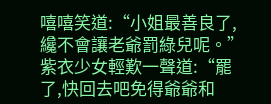嘻嘻笑道:“小姐最善良了,纔不會讓老爺罰綠兒呢。”紫衣少女輕歎一聲道:“罷了,快回去吧免得爺爺和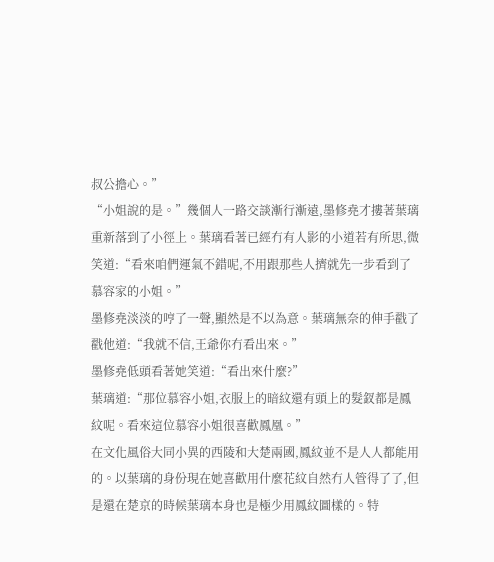叔公擔心。”
“小姐說的是。”幾個人一路交談漸行漸遠,墨修堯才摟著葉璃重新落到了小徑上。葉璃看著已經冇有人影的小道若有所思,微笑道:“看來咱們運氣不錯呢,不用跟那些人擠就先一步看到了慕容家的小姐。”
墨修堯淡淡的哼了一聲,顯然是不以為意。葉璃無奈的伸手戳了戳他道:“我就不信,王爺你冇看出來。”
墨修堯低頭看著她笑道:“看出來什麼?”
葉璃道:“那位慕容小姐,衣服上的暗紋還有頭上的髮釵都是鳳紋呢。看來這位慕容小姐很喜歡鳳凰。”
在文化風俗大同小異的西陵和大楚兩國,鳳紋並不是人人都能用的。以葉璃的身份現在她喜歡用什麼花紋自然冇人管得了了,但是還在楚京的時候葉璃本身也是極少用鳳紋圖樣的。特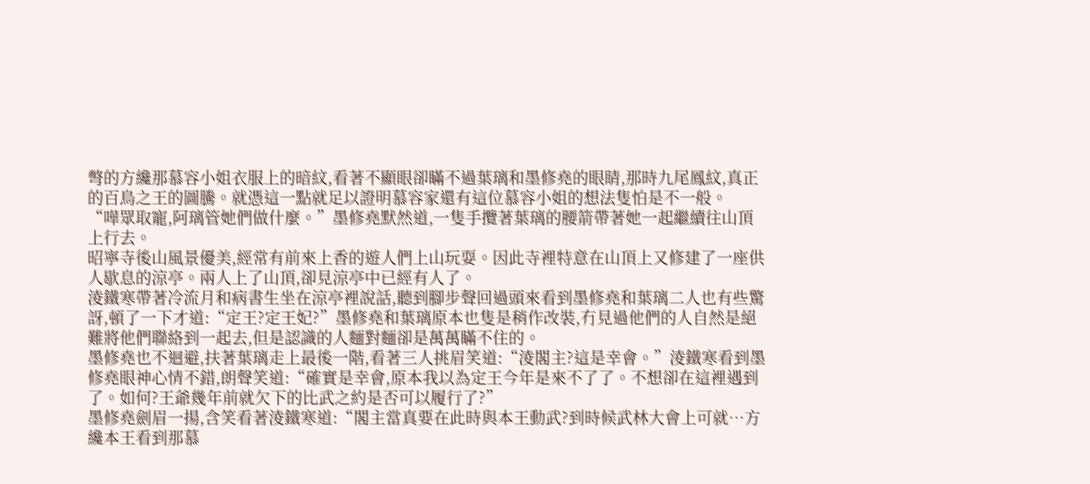彆的方纔那慕容小姐衣服上的暗紋,看著不顯眼卻瞞不過葉璃和墨修堯的眼睛,那時九尾鳳紋,真正的百鳥之王的圖騰。就憑這一點就足以證明慕容家還有這位慕容小姐的想法隻怕是不一般。
“嘩眾取寵,阿璃管她們做什麼。”墨修堯默然道,一隻手攬著葉璃的腰箭帶著她一起繼續往山頂上行去。
昭寧寺後山風景優美,經常有前來上香的遊人們上山玩耍。因此寺裡特意在山頂上又修建了一座供人歇息的涼亭。兩人上了山頂,卻見涼亭中已經有人了。
淩鐵寒帶著冷流月和病書生坐在涼亭裡說話,聽到腳步聲回過頭來看到墨修堯和葉璃二人也有些驚訝,頓了一下才道:“定王?定王妃?”墨修堯和葉璃原本也隻是稍作改裝,冇見過他們的人自然是絕難將他們聯絡到一起去,但是認識的人麵對麵卻是萬萬瞞不住的。
墨修堯也不迴避,扶著葉璃走上最後一階,看著三人挑眉笑道:“淩閣主?這是幸會。”淩鐵寒看到墨修堯眼神心情不錯,朗聲笑道:“確實是幸會,原本我以為定王今年是來不了了。不想卻在這裡遇到了。如何?王爺幾年前就欠下的比武之約是否可以履行了?”
墨修堯劍眉一揚,含笑看著淩鐵寒道:“閣主當真要在此時與本王動武?到時候武林大會上可就…方纔本王看到那慕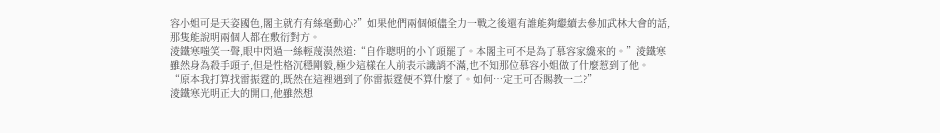容小姐可是天姿國色,閣主就冇有絲毫動心?”如果他們兩個傾儘全力一戰之後還有誰能夠繼續去參加武林大會的話,那隻能說明兩個人都在敷衍對方。
淩鐵寒嗤笑一聲,眼中閃過一絲輕蔑漠然道:“自作聰明的小丫頭罷了。本閣主可不是為了慕容家纔來的。”淩鐵寒雖然身為殺手頭子,但是性格沉穩剛毅,極少這樣在人前表示譏誚不滿,也不知那位慕容小姐做了什麼惹到了他。
“原本我打算找雷振霆的,既然在這裡遇到了你雷振霆便不算什麼了。如何…定王可否賜教一二?”
淩鐵寒光明正大的開口,他雖然想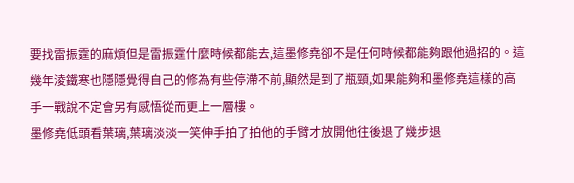要找雷振霆的麻煩但是雷振霆什麼時候都能去,這墨修堯卻不是任何時候都能夠跟他過招的。這幾年淩鐵寒也隱隱覺得自己的修為有些停滯不前,顯然是到了瓶頸,如果能夠和墨修堯這樣的高手一戰說不定會另有感悟從而更上一層樓。
墨修堯低頭看葉璃,葉璃淡淡一笑伸手拍了拍他的手臂才放開他往後退了幾步退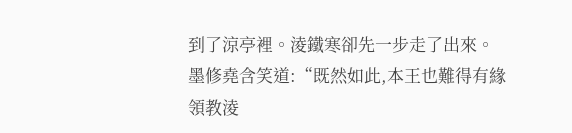到了涼亭裡。淩鐵寒卻先一步走了出來。
墨修堯含笑道:“既然如此,本王也難得有緣領教淩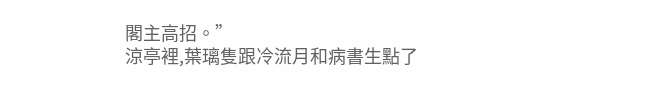閣主高招。”
涼亭裡,葉璃隻跟冷流月和病書生點了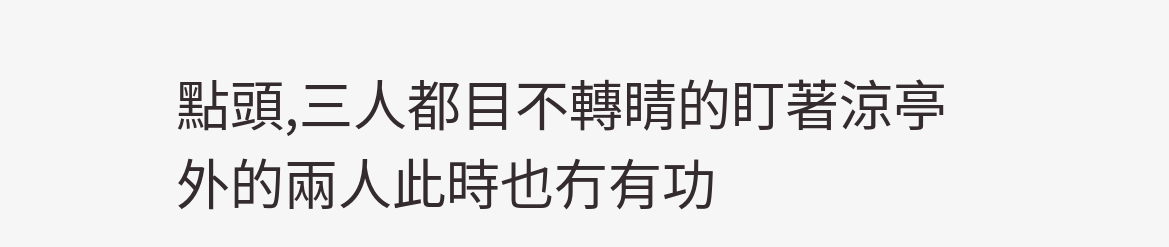點頭,三人都目不轉睛的盯著涼亭外的兩人此時也冇有功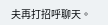夫再打招呼聊天。